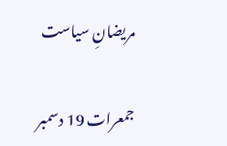مریضانِ سیاست

جمعرات 19 دسمبر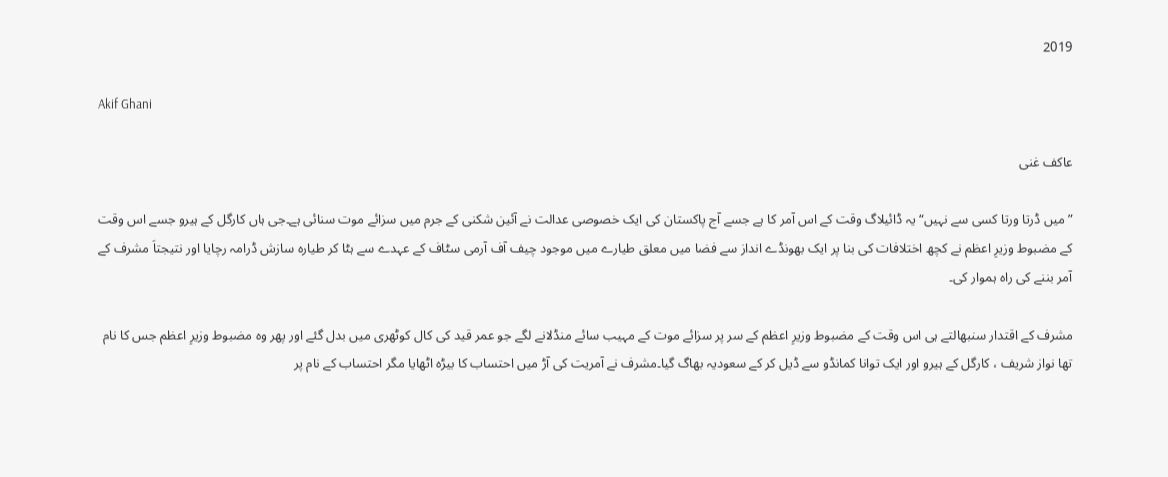2019

Akif Ghani

عاکف غنی

”میں ڈرتا ورتا کسی سے نہیں“ یہ ڈائیلاگ وقت کے اس آمر کا ہے جسے آج پاکستان کی ایک خصوصی عدالت نے آئین شکنی کے جرم میں سزائے موت سنائی ہے۔جی ہاں کارگل کے ہیرو جسے اس وقت کے مضبوط وزیرِ اعظم نے کچھ اختلافات کی بنا پر ایک بھونڈے انداز سے فضا میں معلق طیارے میں موجود چیف آف آرمی سٹاف کے عہدے سے ہٹا کر طیارہ سازش ڈرامہ رچایا اور نتیجتاَ مشرف کے آمر بننے کی راہ ہموار کی۔

مشرف کے اقتدار سنبھالتے ہی اس وقت کے مضبوط وزیرِ اعظم کے سر پر سزائے موت کے مہیب سائے منڈلانے لگے جو عمر قید کی کال کوٹھری میں بدل گئے اور پھر وہ مضبوط وزیرِ اعظم جس کا نام تھا نواز شریف ، کارگل کے ہیرو اور ایک توانا کمانڈو سے ڈیل کر کے سعودیہ بھاگ گیا۔مشرف نے آمریت کی آڑ میں احتساب کا بیڑہ اٹھایا مگر احتساب کے نام پر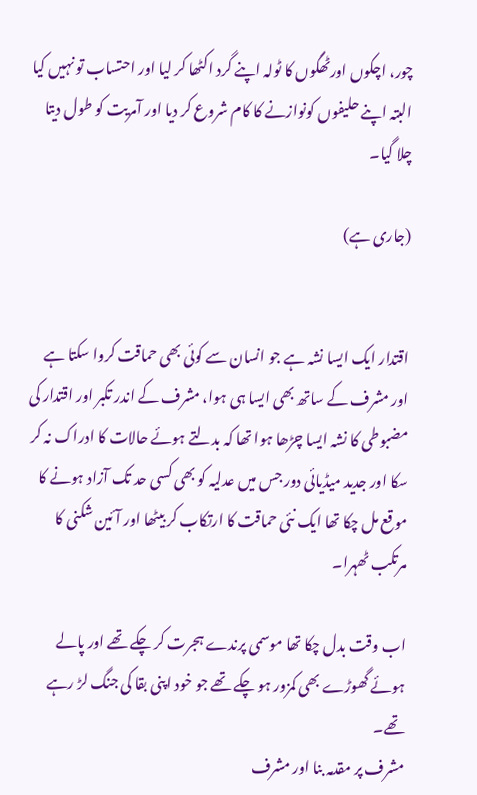چور، اچکوں اورٹھگوں کا ٹولہ اپنے گرد اکٹھا کر لیا اور احتساب تو نہیں کیا البتہ اپنے حلیفوں کونوازنے کا کام شروع کر دیا اور آمریت کو طول دیتا چلا گیا۔

(جاری ہے)


اقتدار ایک ایسا نشہ ہے جو انسان سے کوئی بھی حماقت کروا سکتا ہے اور مشرف کے ساتھ بھی ایسا ہی ہوا، مشرف کے اندر تکبر اور اقتدار کی مضبوطی کا نشہ ایسا چڑھا ہوا تھا کہ بدلتے ہوئے حالات کا ادراک نہ کر سکا اور جدید میڈیائی دور جس میں عدلیہ کو بھی کسی حد تک آزاد ہونے کا موقع مل چکا تھا ایک نئی حماقت کا ارتکاب کر بیٹھا اور آئین شکنی کا مرتکب ٹھہرا۔

اب وقت بدل چکا تھا موسمی پرندے ہجرت کر چکے تھے اور پالے ہوئے گھوڑے بھی کمزور ہو چکے تھے جو خود اپنی بقا کی جنگ لڑ رہے تھے۔
مشرف پر مقدمہ بنا اور مشرف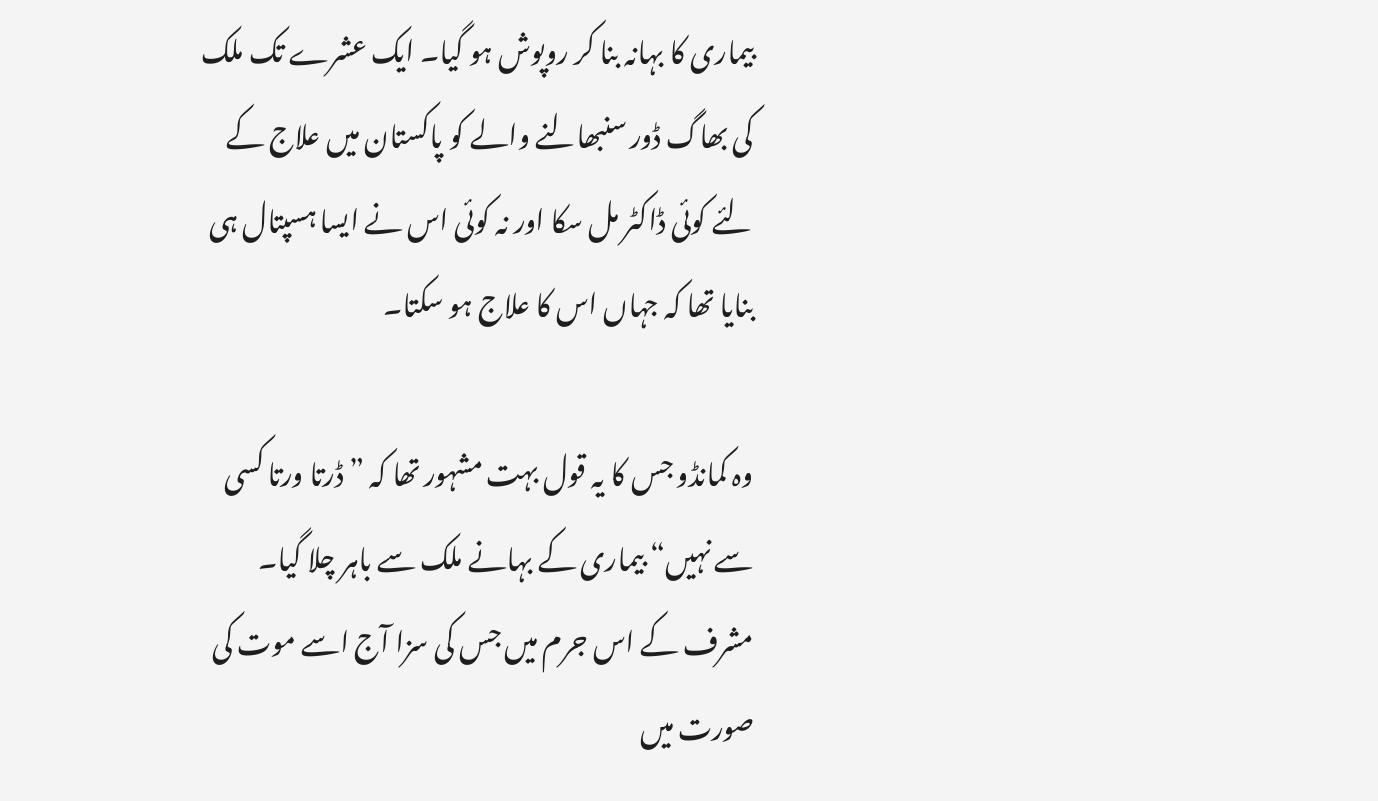بیماری کا بہانہ بنا کر روپوش ہو گیا۔ ایک عشرے تک ملک کی بھاگ ڈور سنبھالنے والے کو پاکستان میں علاج کے لئے کوئی ڈاکٹر مل سکا اور نہ کوئی اس نے ایسا ہسپتال ہی بنایا تھا کہ جہاں اس کا علاج ہو سکتا۔

وہ کمانڈو جس کا یہ قول بہت مشہور تھا کہ ” ڈرتا ورتا کسی سے نہیں“ بیماری کے بہانے ملک سے باہر چلا گیا۔
مشرف کے اس جرم میں جس کی سزا آج اسے موت کی صورت میں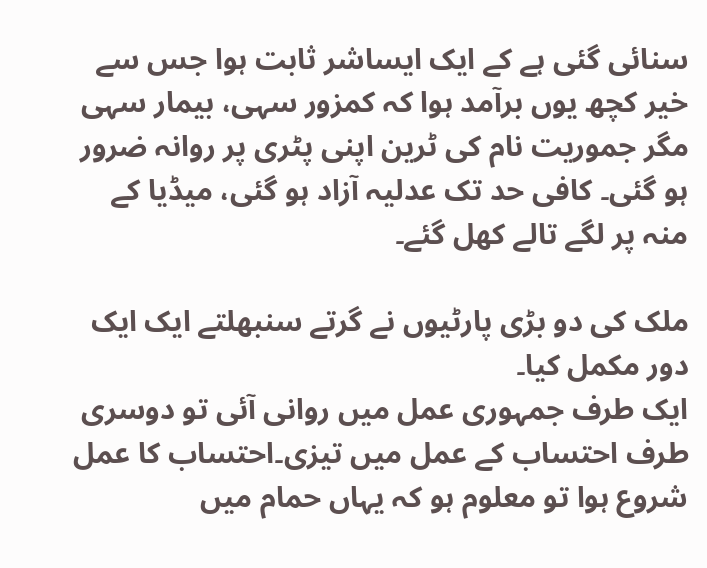سنائی گئی ہے کے ایک ایساشر ثابت ہوا جس سے خیر کچھ یوں برآمد ہوا کہ کمزور سہی، بیمار سہی مگر جموریت نام کی ٹرین اپنی پٹری پر روانہ ضرور ہو گئی۔ کافی حد تک عدلیہ آزاد ہو گئی، میڈیا کے منہ پر لگے تالے کھل گئے۔

ملک کی دو بڑی پارٹیوں نے گرتے سنبھلتے ایک ایک دور مکمل کیا۔
ایک طرف جمہوری عمل میں روانی آئی تو دوسری طرف احتساب کے عمل میں تیزی۔احتساب کا عمل شروع ہوا تو معلوم ہو کہ یہاں حمام میں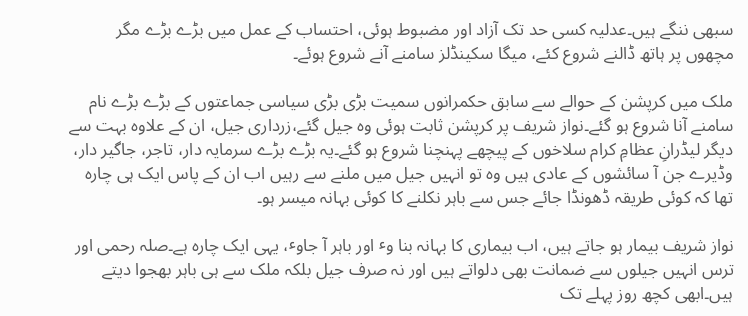سبھی ننگے ہیں۔عدلیہ کسی حد تک آزاد اور مضبوط ہوئی، احتساب کے عمل میں بڑے بڑے مگر مچھوں پر ہاتھ ڈالنے شروع کئے، میگا سکینڈلز سامنے آنے شروع ہوئے۔

ملک میں کرپشن کے حوالے سے سابق حکمرانوں سمیت بڑی بڑی سیاسی جماعتوں کے بڑے بڑے نام سامنے آنا شروع ہو گئے۔نواز شریف پر کرپشن ثابت ہوئی وہ جیل گئے،زرداری جیل، ان کے علاوہ بہت سے دیگر لیڈرانِ عظامِ کرام سلاخوں کے پیچھے پہنچنا شروع ہو گئے۔یہ بڑے بڑے سرمایہ دار، تاجر، جاگیر دار، وڈیرے جن آ سائشوں کے عادی ہیں وہ تو انہیں جیل میں ملنے سے رہیں اب ان کے پاس ایک ہی چارہ تھا کہ کوئی طریقہ ڈھونڈا جائے جس سے باہر نکلنے کا کوئی بہانہ میسر ہو۔

نواز شریف بیمار ہو جاتے ہیں، اب بیماری کا بہانہ بنا وٴ اور باہر آ جاوٴ، یہی ایک چارہ ہے۔صلہ رحمی اور ترس انہیں جیلوں سے ضمانت بھی دلواتے ہیں اور نہ صرف جیل بلکہ ملک سے ہی باہر بھجوا دیتے ہیں۔ابھی کچھ روز پہلے تک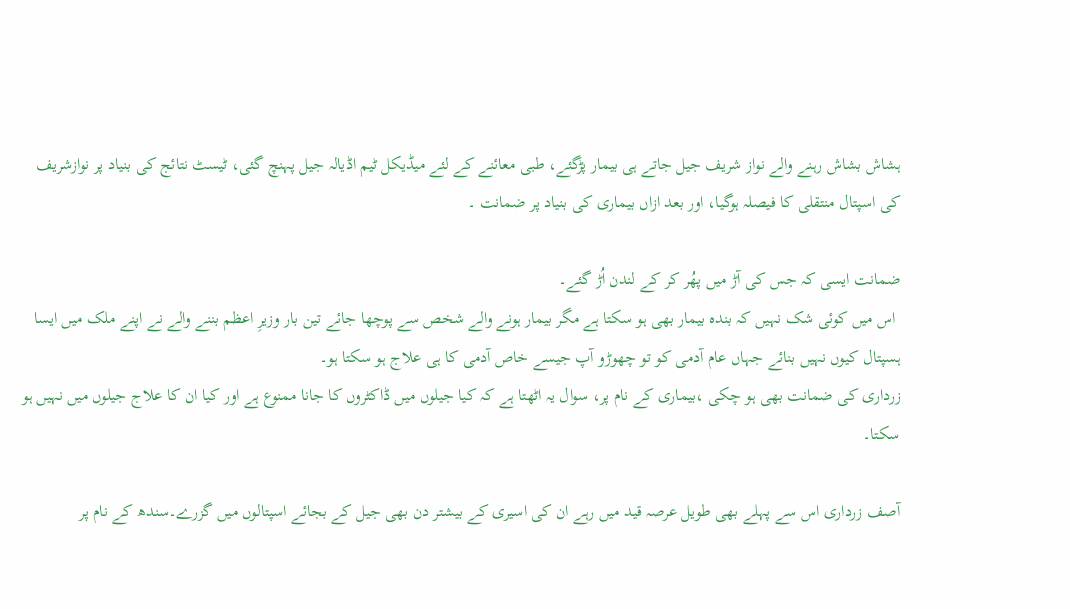ہشاش بشاش رہنے والے نواز شریف جیل جاتے ہی بیمار پڑگئے، طبی معائنے کے لئے میڈیکل ٹیم اڈیالہ جیل پہنچ گئی، ٹیسٹ نتائج کی بنیاد پر نوازشریف کی اسپتال منتقلی کا فیصلہ ہوگیا، اور بعد ازاں بیماری کی بنیاد پر ضمانت ۔

ضمانت ایسی کہ جس کی آڑ میں پھُر کر کے لندن اُڑ گئے۔
 اس میں کوئی شک نہیں کہ بندہ بیمار بھی ہو سکتا ہے مگر بیمار ہونے والے شخص سے پوچھا جائے تین بار وزیرِ اعظم بننے والے نے اپنے ملک میں ایسا ہسپتال کیوں نہیں بنائے جہاں عام آدمی کو تو چھوڑو آپ جیسے خاص آدمی کا ہی علاج ہو سکتا ہو۔
زرداری کی ضمانت بھی ہو چکی ،بیماری کے نام پر، سوال یہ اٹھتا ہے کہ کیا جیلوں میں ڈاکٹروں کا جانا ممنوع ہے اور کیا ان کا علاج جیلوں میں نہیں ہو سکتا۔

آصف زرداری اس سے پہلے بھی طویل عرصہ قید میں رہے ان کی اسیری کے بیشتر دن بھی جیل کے بجائے اسپتالوں میں گزرے۔سندھ کے نام پر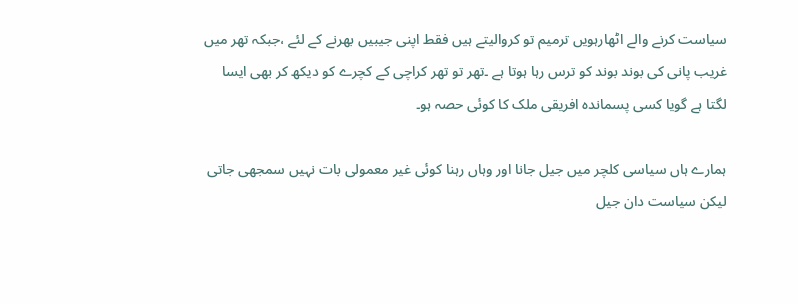سیاست کرنے والے اٹھارہویں ترمیم تو کروالیتے ہیں فقط اپنی جیبیں بھرنے کے لئے ،جبکہ تھر میں غریب پانی کی بوند بوند کو ترس رہا ہوتا ہے ۔تھر تو تھر کراچی کے کچرے کو دیکھ کر بھی ایسا لگتا ہے گویا کسی پسماندہ افریقی ملک کا کوئی حصہ ہو۔

ہمارے ہاں سیاسی کلچر میں جیل جانا اور وہاں رہنا کوئی غیر معمولی بات نہیں سمجھی جاتی لیکن سیاست دان جیل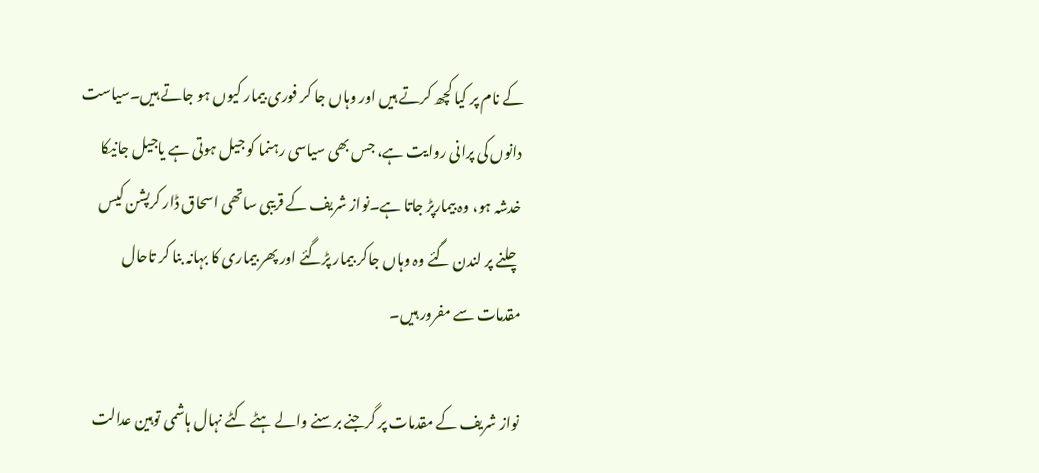کے نام پر کیا کچھ کرتے ہیں اور وہاں جا کر فوری بیمار کیوں ہو جاتے ہیں۔سیاست دانوں کی پرانی روایت ہے، جس بھی سیاسی رہنما کو جیل ہوتی ہے یاجیل جانیکا خدشہ ہو، وہ بیمارپڑ جاتا ہے۔نواز شریف کے قریبی ساتھی اسحاق ڈار کرپشن کیس چلنے پر لندن گئے وہ وہاں جاکر بیمار پڑگئے اور پھر بیماری کا بہانہ بنا کر تاحال مقدمات سے مفرور ہیں۔

نواز شریف کے مقدمات پر گرجنے برسنے والے ہٹے کٹے نہال ہاشمی توہین عدالت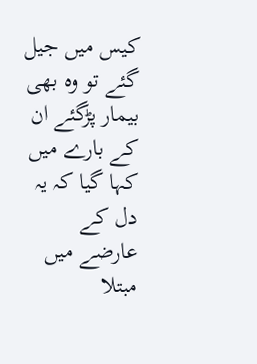کیس میں جیل گئے تو وہ بھی بیمار پڑگئے ان کے بارے میں کہا گیا کہ یہ دل کے عارضے میں مبتلا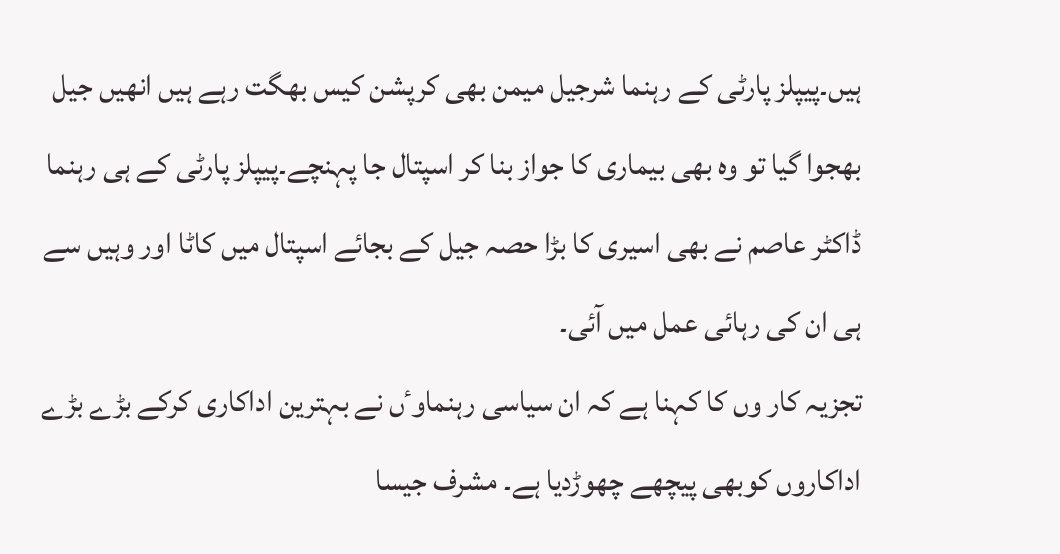ہیں۔پیپلز پارٹی کے رہنما شرجیل میمن بھی کرپشن کیس بھگت رہے ہیں انھیں جیل بھجوا گیا تو وہ بھی بیماری کا جواز بنا کر اسپتال جا پہنچے۔پیپلز پارٹی کے ہی رہنما ڈاکٹر عاصم نے بھی اسیری کا بڑا حصہ جیل کے بجائے اسپتال میں کاٹا اور وہیں سے ہی ان کی رہائی عمل میں آئی۔
تجزیہ کار وں کا کہنا ہے کہ ان سیاسی رہنماوٴں نے بہترین اداکاری کرکے بڑے بڑے اداکاروں کوبھی پیچھے چھوڑدیا ہے۔ مشرف جیسا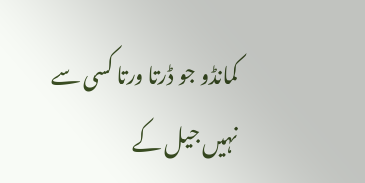کمانڈو جو ڈرتا ورتا کسی سے نہیں جیل کے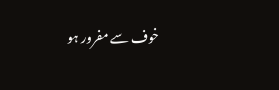خوف سے مفرور ہو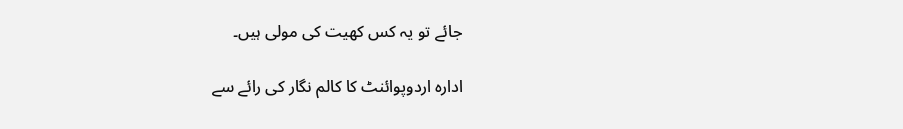جائے تو یہ کس کھیت کی مولی ہیں۔

ادارہ اردوپوائنٹ کا کالم نگار کی رائے سے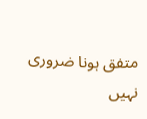متفق ہونا ضروری نہیں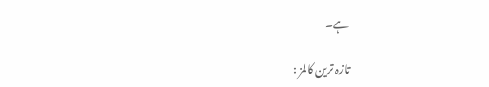ہے۔

تازہ ترین کالمز :